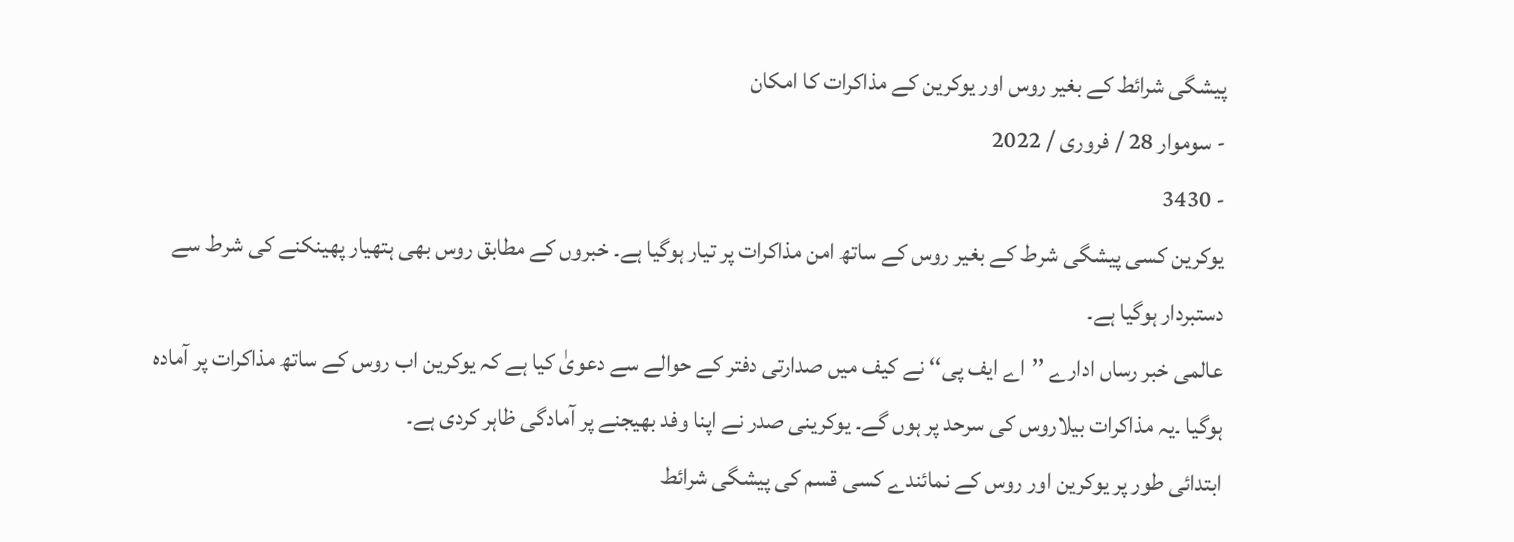پیشگی شرائط کے بغیر روس اور یوکرین کے مذاکرات کا امکان
- سوموار 28 / فروری / 2022
- 3430
یوکرین کسی پیشگی شرط کے بغیر روس کے ساتھ امن مذاکرات پر تیار ہوگیا ہے۔ خبروں کے مطابق روس بھی ہتھیار پھینکنے کی شرط سے دستبردار ہوگیا ہے۔
عالمی خبر رساں ادارے ’’اے ایف پی‘‘ نے کیف میں صدارتی دفتر کے حوالے سے دعویٰ کیا ہے کہ یوکرین اب روس کے ساتھ مذاکرات پر آمادہ ہوگیا ۔یہ مذاکرات بیلاروس کی سرحد پر ہوں گے۔ یوکرینی صدر نے اپنا وفد بھیجنے پر آمادگی ظاہر کردی ہے۔
ابتدائی طور پر یوکرین اور روس کے نمائندے کسی قسم کی پیشگی شرائط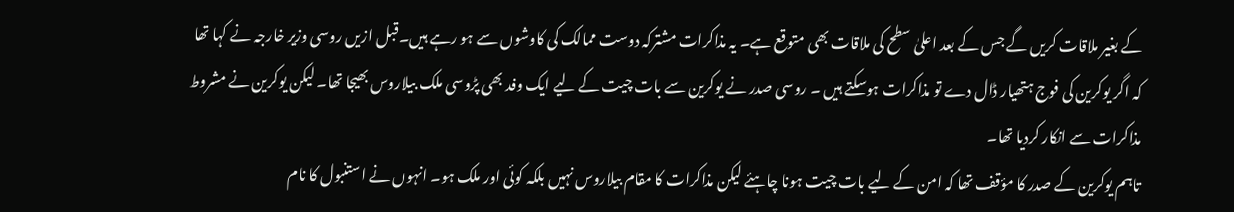کے بغیر ملاقات کریں گے جس کے بعد اعلیٰ سطح کی ملاقات بھی متوقع ہے۔ یہ مذاکرات مشترکہ دوست ممالک کی کاوشوں سے ہو رہے ہیں۔قبل ازیں روسی وزیر خارجہ نے کہا تھا کہ اگر یوکرین کی فوج ہتھیار ڈال دے تو مذاکرات ہوسکتے ہیں ۔ روسی صدر نے یوکرین سے بات چیت کے لیے ایک وفد بھی پڑوسی ملک بیلاروس بھیجا تھا۔ لیکن یوکرین نے مشروط مذاکرات سے انکار کردیا تھا۔
تاہم یوکرین کے صدر کا مؤقف تھا کہ امن کے لیے بات چیت ہونا چاہئے لیکن مذاکرات کا مقام بیلاروس نہیں بلکہ کوئی اور ملک ہو۔ انہوں نے استنبول کا نام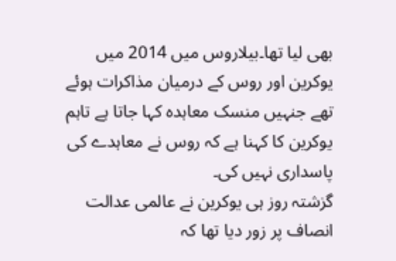بھی لیا تھا۔بیلاروس میں 2014 میں یوکرین اور روس کے درمیان مذاکرات ہوئے تھے جنہیں منسک معاہدہ کہا جاتا ہے تاہم یوکرین کا کہنا ہے کہ روس نے معاہدے کی پاسداری نہیں کی۔
گزشتہ روز ہی یوکرین نے عالمی عدالت انصاف پر زور دیا تھا کہ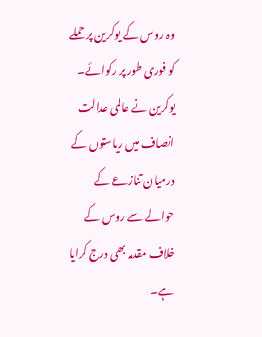وہ روس کے یوکرین پر حملے کو فوری طور پر رکوائے۔ یوکرین نے عالمی عدالت انصاف میں ریاستوں کے درمیان تنازعے کے حوالے سے روس کے خلاف مقدمہ بھی درج کرایا ہے۔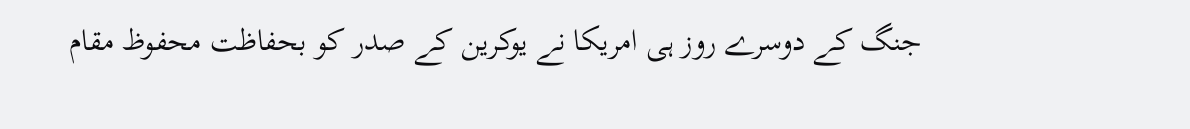جنگ کے دوسرے روز ہی امریکا نے یوکرین کے صدر کو بحفاظت محفوظ مقام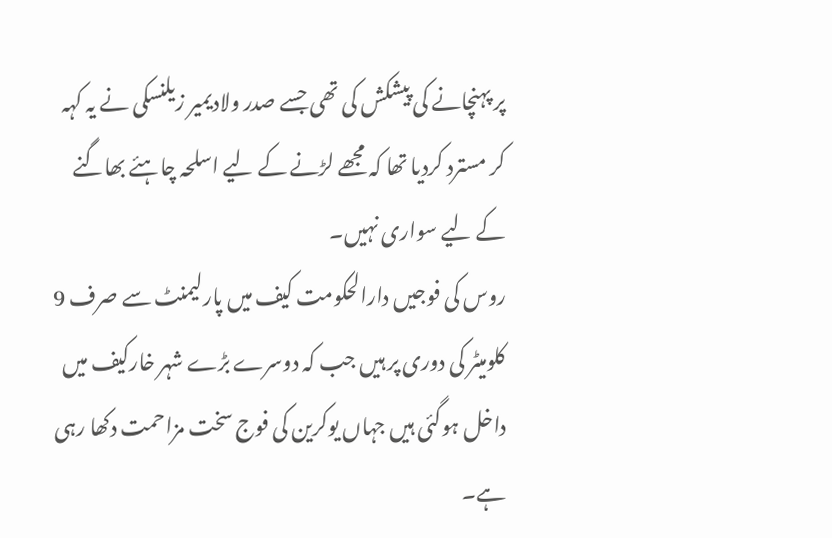پر پہنچانے کی پیشکش کی تھی جسے صدر ولادیمیر زیلنسکی نے یہ کہہ کر مسترد کردیا تھا کہ مجھے لڑنے کے لیے اسلحہ چاہئے بھاگنے کے لیے سواری نہیں۔
روس کی فوجیں دارالحکومت کیف میں پارلیمنٹ سے صرف 9 کلومیٹر کی دوری پر ہیں جب کہ دوسرے بڑے شہر خارکیف میں داخل ہوگئی ہیں جہاں یوکرین کی فوج سخت مزاحمت دکھا رہی ہے۔